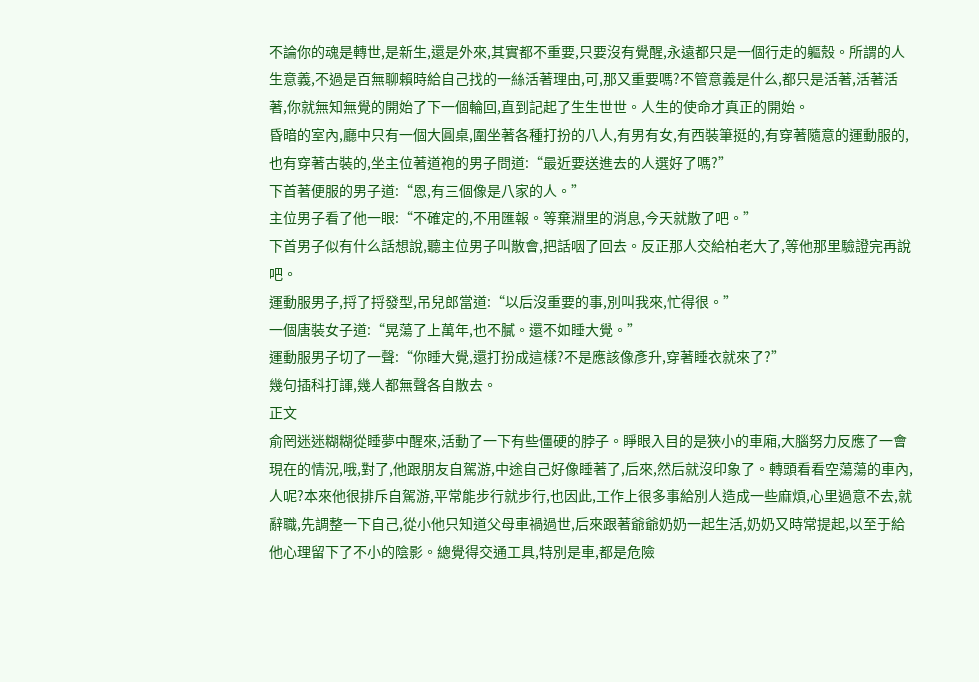不論你的魂是轉世,是新生,還是外來,其實都不重要,只要沒有覺醒,永遠都只是一個行走的軀殼。所謂的人生意義,不過是百無聊賴時給自己找的一絲活著理由,可,那又重要嗎?不管意義是什么,都只是活著,活著活著,你就無知無覺的開始了下一個輪回,直到記起了生生世世。人生的使命才真正的開始。
昏暗的室內,廳中只有一個大圓桌,圍坐著各種打扮的八人,有男有女,有西裝筆挺的,有穿著隨意的運動服的,也有穿著古裝的,坐主位著道袍的男子問道:“最近要送進去的人選好了嗎?”
下首著便服的男子道:“恩,有三個像是八家的人。”
主位男子看了他一眼:“不確定的,不用匯報。等棄淵里的消息,今天就散了吧。”
下首男子似有什么話想說,聽主位男子叫散會,把話咽了回去。反正那人交給柏老大了,等他那里驗證完再說吧。
運動服男子,捋了捋發型,吊兒郎當道:“以后沒重要的事,別叫我來,忙得很。”
一個唐裝女子道:“晃蕩了上萬年,也不膩。還不如睡大覺。”
運動服男子切了一聲:“你睡大覺,還打扮成這樣?不是應該像彥升,穿著睡衣就來了?”
幾句插科打諢,幾人都無聲各自散去。
正文
俞罔迷迷糊糊從睡夢中醒來,活動了一下有些僵硬的脖子。睜眼入目的是狹小的車廂,大腦努力反應了一會現在的情況,哦,對了,他跟朋友自駕游,中途自己好像睡著了,后來,然后就沒印象了。轉頭看看空蕩蕩的車內,人呢?本來他很排斥自駕游,平常能步行就步行,也因此,工作上很多事給別人造成一些麻煩,心里過意不去,就辭職,先調整一下自己,從小他只知道父母車禍過世,后來跟著爺爺奶奶一起生活,奶奶又時常提起,以至于給他心理留下了不小的陰影。總覺得交通工具,特別是車,都是危險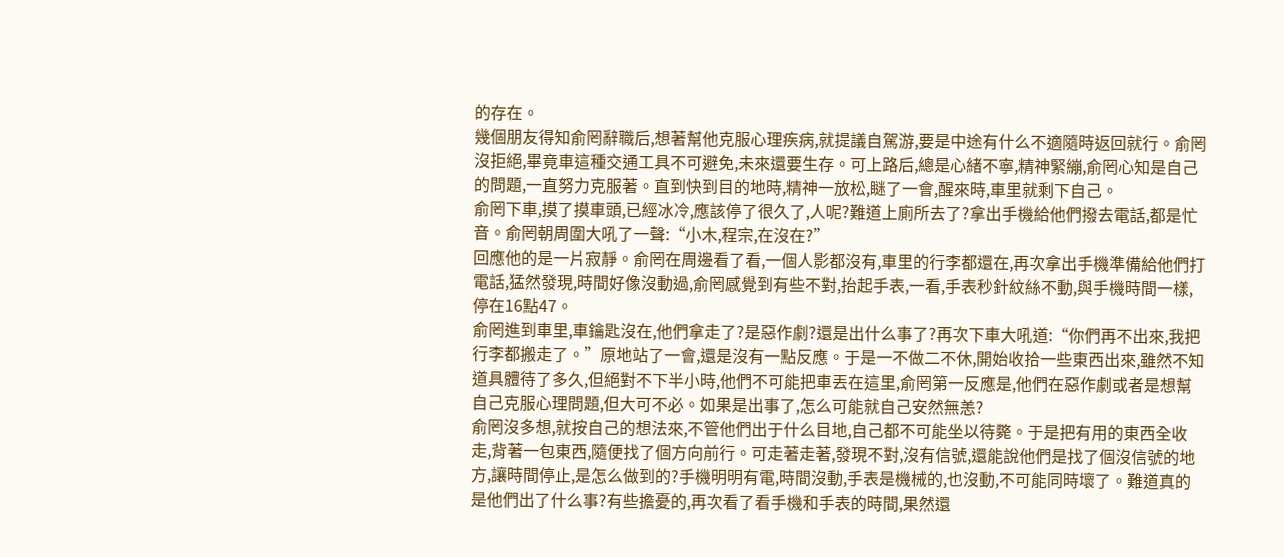的存在。
幾個朋友得知俞罔辭職后,想著幫他克服心理疾病,就提議自駕游,要是中途有什么不適隨時返回就行。俞罔沒拒絕,畢竟車這種交通工具不可避免,未來還要生存。可上路后,總是心緒不寧,精神緊繃,俞罔心知是自己的問題,一直努力克服著。直到快到目的地時,精神一放松,瞇了一會,醒來時,車里就剩下自己。
俞罔下車,摸了摸車頭,已經冰冷,應該停了很久了,人呢?難道上廁所去了?拿出手機給他們撥去電話,都是忙音。俞罔朝周圍大吼了一聲:“小木,程宗,在沒在?”
回應他的是一片寂靜。俞罔在周邊看了看,一個人影都沒有,車里的行李都還在,再次拿出手機準備給他們打電話,猛然發現,時間好像沒動過,俞罔感覺到有些不對,抬起手表,一看,手表秒針紋絲不動,與手機時間一樣,停在16點47。
俞罔進到車里,車鑰匙沒在,他們拿走了?是惡作劇?還是出什么事了?再次下車大吼道:“你們再不出來,我把行李都搬走了。”原地站了一會,還是沒有一點反應。于是一不做二不休,開始收拾一些東西出來,雖然不知道具體待了多久,但絕對不下半小時,他們不可能把車丟在這里,俞罔第一反應是,他們在惡作劇或者是想幫自己克服心理問題,但大可不必。如果是出事了,怎么可能就自己安然無恙?
俞罔沒多想,就按自己的想法來,不管他們出于什么目地,自己都不可能坐以待斃。于是把有用的東西全收走,背著一包東西,隨便找了個方向前行。可走著走著,發現不對,沒有信號,還能說他們是找了個沒信號的地方,讓時間停止,是怎么做到的?手機明明有電,時間沒動,手表是機械的,也沒動,不可能同時壞了。難道真的是他們出了什么事?有些擔憂的,再次看了看手機和手表的時間,果然還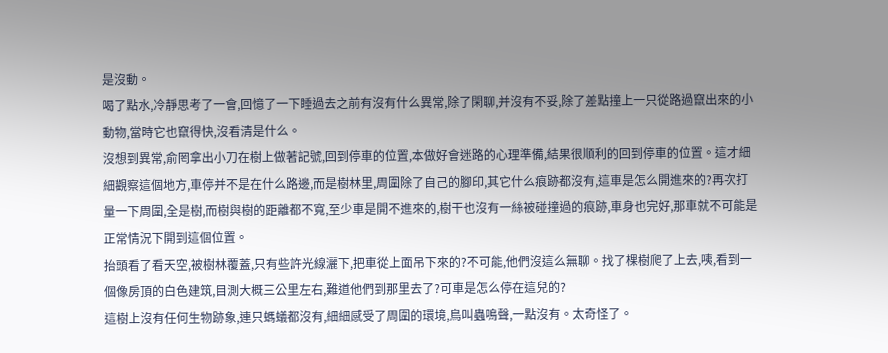是沒動。
喝了點水,冷靜思考了一會,回憶了一下睡過去之前有沒有什么異常,除了閑聊,并沒有不妥,除了差點撞上一只從路過竄出來的小動物,當時它也竄得快,沒看清是什么。
沒想到異常,俞罔拿出小刀在樹上做著記號,回到停車的位置,本做好會迷路的心理準備,結果很順利的回到停車的位置。這才細細觀察這個地方,車停并不是在什么路邊,而是樹林里,周圍除了自己的腳印,其它什么痕跡都沒有,這車是怎么開進來的?再次打量一下周圍,全是樹,而樹與樹的距離都不寬,至少車是開不進來的,樹干也沒有一絲被碰撞過的痕跡,車身也完好,那車就不可能是正常情況下開到這個位置。
抬頭看了看天空,被樹林覆蓋,只有些許光線灑下,把車從上面吊下來的?不可能,他們沒這么無聊。找了棵樹爬了上去,咦,看到一個像房頂的白色建筑,目測大概三公里左右,難道他們到那里去了?可車是怎么停在這兒的?
這樹上沒有任何生物跡象,連只螞蟻都沒有,細細感受了周圍的環境,鳥叫蟲鳴聲,一點沒有。太奇怪了。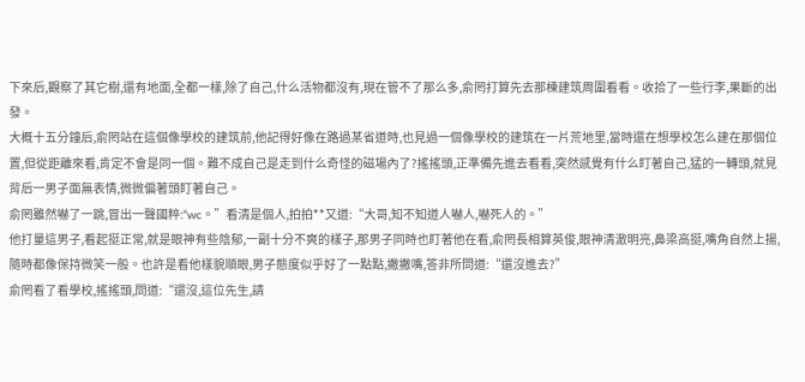下來后,觀察了其它樹,還有地面,全都一樣,除了自己,什么活物都沒有,現在管不了那么多,俞罔打算先去那棟建筑周圍看看。收拾了一些行李,果斷的出發。
大概十五分鐘后,俞罔站在這個像學校的建筑前,他記得好像在路過某省道時,也見過一個像學校的建筑在一片荒地里,當時還在想學校怎么建在那個位置,但從距離來看,肯定不會是同一個。難不成自己是走到什么奇怪的磁場內了?搖搖頭,正準備先進去看看,突然感覺有什么盯著自己,猛的一轉頭,就見背后一男子面無表情,微微偏著頭盯著自己。
俞罔雖然嚇了一跳,冒出一聲國粹:“wc。”看清是個人,拍拍**又道:“大哥,知不知道人嚇人,嚇死人的。”
他打量這男子,看起挺正常,就是眼神有些陰郁,一副十分不爽的樣子,那男子同時也盯著他在看,俞罔長相算英俊,眼神清澈明亮,鼻梁高挺,嘴角自然上揚,隨時都像保持微笑一般。也許是看他樣貌順眼,男子態度似乎好了一點點,撇撇嘴,答非所問道:“還沒進去?”
俞罔看了看學校,搖搖頭,問道:“還沒,這位先生,請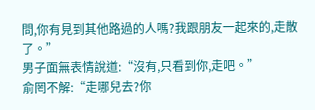問,你有見到其他路過的人嗎?我跟朋友一起來的,走散了。”
男子面無表情說道:“沒有,只看到你,走吧。”
俞罔不解:“走哪兒去?你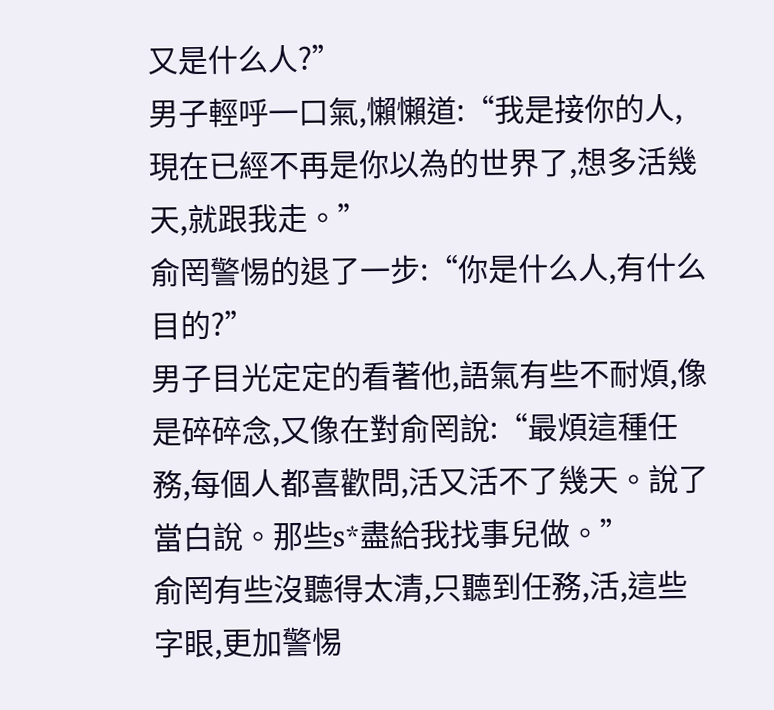又是什么人?”
男子輕呼一口氣,懶懶道:“我是接你的人,現在已經不再是你以為的世界了,想多活幾天,就跟我走。”
俞罔警惕的退了一步:“你是什么人,有什么目的?”
男子目光定定的看著他,語氣有些不耐煩,像是碎碎念,又像在對俞罔說:“最煩這種任務,每個人都喜歡問,活又活不了幾天。說了當白說。那些s*盡給我找事兒做。”
俞罔有些沒聽得太清,只聽到任務,活,這些字眼,更加警惕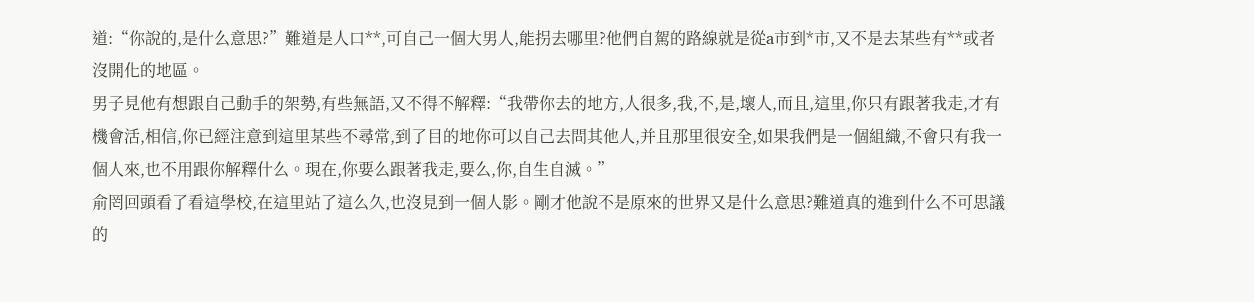道:“你說的,是什么意思?”難道是人口**,可自己一個大男人,能拐去哪里?他們自駕的路線就是從a市到*市,又不是去某些有**或者沒開化的地區。
男子見他有想跟自己動手的架勢,有些無語,又不得不解釋:“我帶你去的地方,人很多,我,不,是,壞人,而且,這里,你只有跟著我走,才有機會活,相信,你已經注意到這里某些不尋常,到了目的地你可以自己去問其他人,并且那里很安全,如果我們是一個組織,不會只有我一個人來,也不用跟你解釋什么。現在,你要么跟著我走,要么,你,自生自滅。”
俞罔回頭看了看這學校,在這里站了這么久,也沒見到一個人影。剛才他說不是原來的世界又是什么意思?難道真的進到什么不可思議的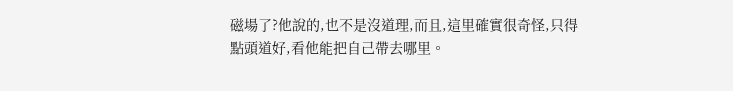磁場了?他說的,也不是沒道理,而且,這里確實很奇怪,只得點頭道好,看他能把自己帶去哪里。